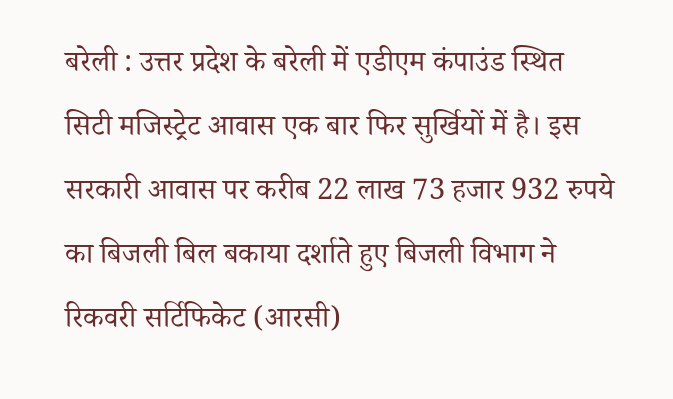बरेली : उत्तर प्रदेश के बरेली में एडीएम कंपाउंड स्थित सिटी मजिस्ट्रेट आवास एक बार फिर सुर्खियों में है। इस सरकारी आवास पर करीब 22 लाख 73 हजार 932 रुपये का बिजली बिल बकाया दर्शाते हुए बिजली विभाग ने रिकवरी सर्टिफिकेट (आरसी)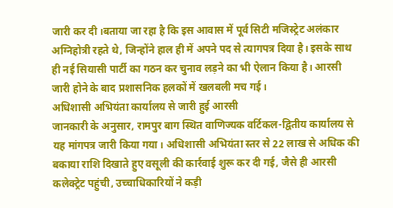जारी कर दी।बताया जा रहा है कि इस आवास में पूर्व सिटी मजिस्ट्रेट अलंकार अग्निहोत्री रहते थे, जिन्होंने हाल ही में अपने पद से त्यागपत्र दिया है। इसके साथ ही नई सियासी पार्टी का गठन कर चुनाव लड़ने का भी ऐलान किया है। आरसी जारी होने के बाद प्रशासनिक हलकों में खलबली मच गई।
अधिशासी अभियंता कार्यालय से जारी हुई आरसी
जानकारी के अनुसार, रामपुर बाग स्थित वाणिज्यक वर्टिकल-द्वितीय कार्यालय से यह मांगपत्र जारी किया गया। अधिशासी अभियंता स्तर से 22 लाख से अधिक की बकाया राशि दिखाते हुए वसूली की कार्रवाई शुरू कर दी गई, जैसे ही आरसी कलेक्ट्रेट पहुंची, उच्चाधिकारियों ने कड़ी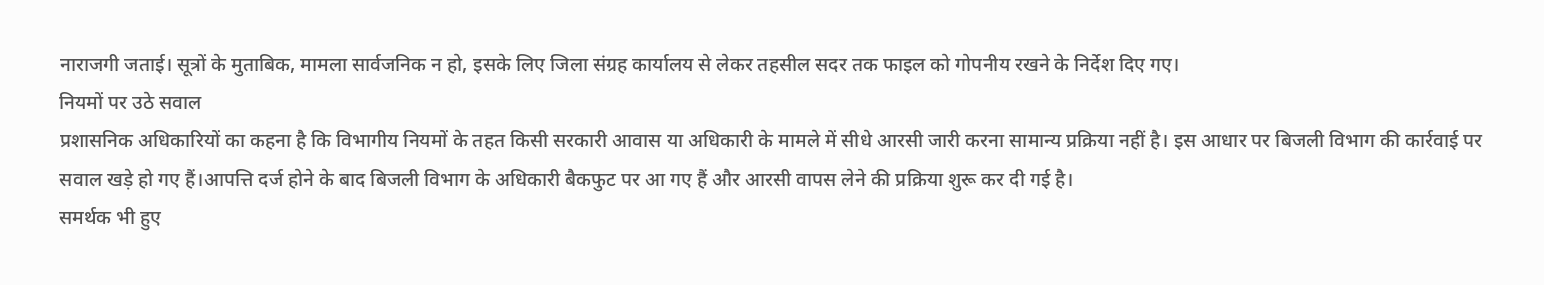नाराजगी जताई। सूत्रों के मुताबिक, मामला सार्वजनिक न हो, इसके लिए जिला संग्रह कार्यालय से लेकर तहसील सदर तक फाइल को गोपनीय रखने के निर्देश दिए गए।
नियमों पर उठे सवाल
प्रशासनिक अधिकारियों का कहना है कि विभागीय नियमों के तहत किसी सरकारी आवास या अधिकारी के मामले में सीधे आरसी जारी करना सामान्य प्रक्रिया नहीं है। इस आधार पर बिजली विभाग की कार्रवाई पर सवाल खड़े हो गए हैं।आपत्ति दर्ज होने के बाद बिजली विभाग के अधिकारी बैकफुट पर आ गए हैं और आरसी वापस लेने की प्रक्रिया शुरू कर दी गई है।
समर्थक भी हुए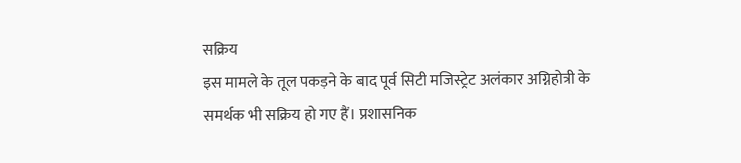सक्रिय
इस मामले के तूल पकड़ने के बाद पूर्व सिटी मजिस्ट्रेट अलंकार अग्निहोत्री के समर्थक भी सक्रिय हो गए हैं। प्रशासनिक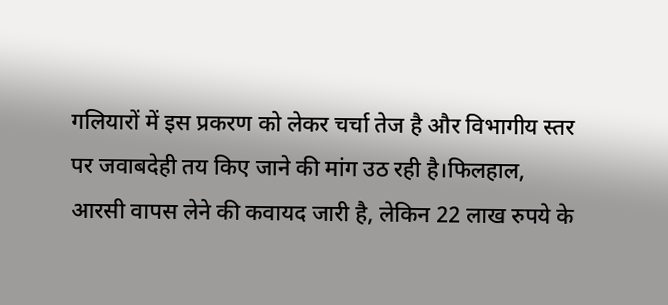गलियारों में इस प्रकरण को लेकर चर्चा तेज है और विभागीय स्तर पर जवाबदेही तय किए जाने की मांग उठ रही है।फिलहाल, आरसी वापस लेने की कवायद जारी है, लेकिन 22 लाख रुपये के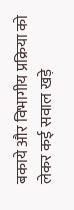बकाये और विभागीय प्रक्रिया को लेकर कई सवाल खड़े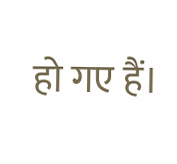हो गए हैं।